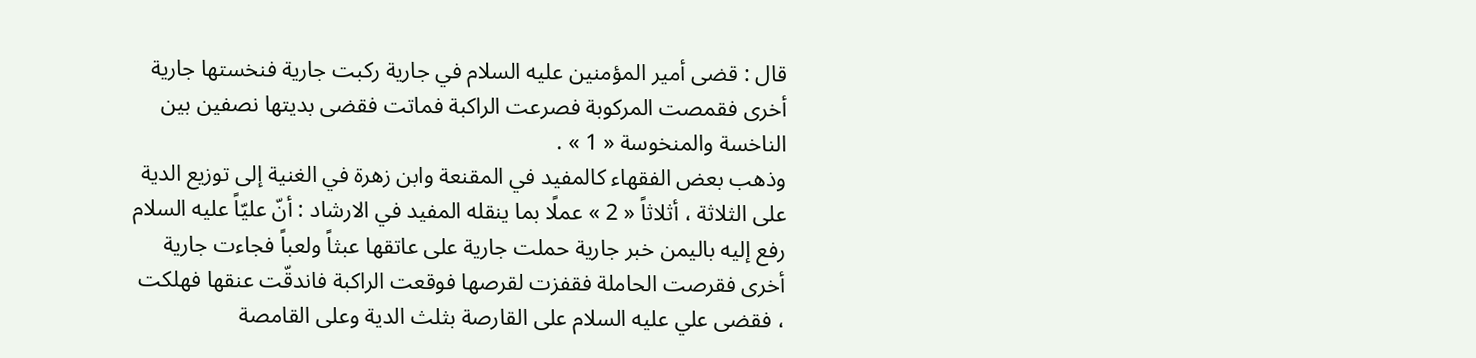قال : قضى أمير المؤمنين عليه السلام في جارية ركبت جارية فنخستها جارية أخرى فقمصت المركوبة فصرعت الراكبة فماتت فقضى بديتها نصفين بين الناخسة والمنخوسة « 1 » .
وذهب بعض الفقهاء كالمفيد في المقنعة وابن زهرة في الغنية إلى توزيع الدية على الثلاثة ، أثلاثاً « 2 » عملًا بما ينقله المفيد في الارشاد : أنّ عليّاً عليه السلام رفع إليه باليمن خبر جارية حملت جارية على عاتقها عبثاً ولعباً فجاءت جارية أخرى فقرصت الحاملة فقفزت لقرصها فوقعت الراكبة فاندقّت عنقها فهلكت ، فقضى علي عليه السلام على القارصة بثلث الدية وعلى القامصة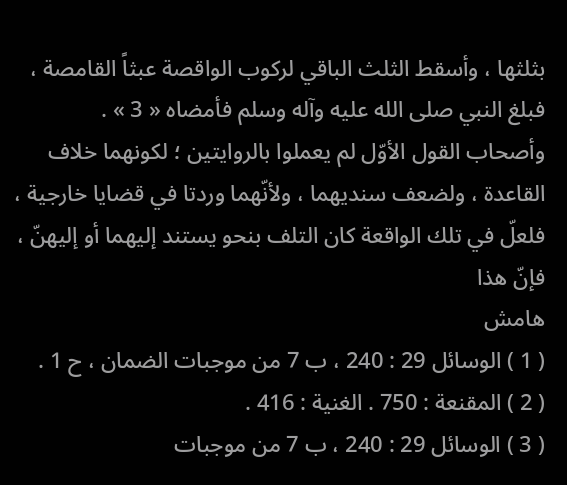بثلثها ، وأسقط الثلث الباقي لركوب الواقصة عبثاً القامصة ، فبلغ النبي صلى الله عليه وآله وسلم فأمضاه « 3 » .
وأصحاب القول الأوّل لم يعملوا بالروايتين ؛ لكونهما خلاف القاعدة ، ولضعف سنديهما ، ولأنّهما وردتا في قضايا خارجية ، فلعلّ في تلك الواقعة كان التلف بنحو يستند إليهما أو إليهنّ ، فإنّ هذا
هامش
( 1 ) الوسائل 29 : 240 ، ب 7 من موجبات الضمان ، ح 1 .
( 2 ) المقنعة : 750 . الغنية : 416 .
( 3 ) الوسائل 29 : 240 ، ب 7 من موجبات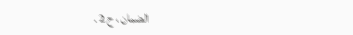الضمان ، ح 2 .